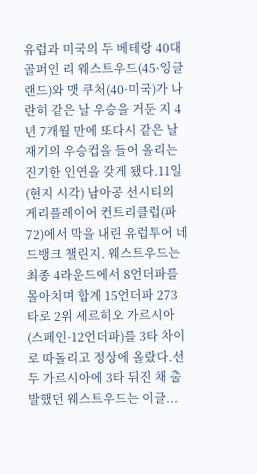유럽과 미국의 두 베테랑 40대 골퍼인 리 웨스트우드(45·잉글랜드)와 맷 쿠처(40·미국)가 나란히 같은 날 우승을 거둔 지 4년 7개월 만에 또다시 같은 날 재기의 우승컵을 들어 올리는 진기한 인연을 갖게 됐다.11일(현지 시각) 남아공 선시티의 게리플레이어 컨트리클럽(파72)에서 막을 내린 유럽투어 네드뱅크 챌린지. 웨스트우드는 최종 4라운드에서 8언더파를 몰아치며 합계 15언더파 273타로 2위 세르히오 가르시아(스페인·12언더파)를 3타 차이로 따돌리고 정상에 올랐다.선두 가르시아에 3타 뒤진 채 출발했던 웨스트우드는 이글...